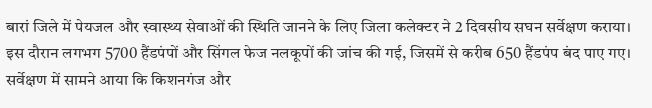बारां जिले में पेयजल और स्वास्थ्य सेवाओं की स्थिति जानने के लिए जिला कलेक्टर ने 2 दिवसीय सघन सर्वेक्षण कराया। इस दौरान लगभग 5700 हैंडपंपों और सिंगल फेज नलकूपों की जांच की गई, जिसमें से करीब 650 हैंडपंप बंद पाए गए। सर्वेक्षण में सामने आया कि किशनगंज और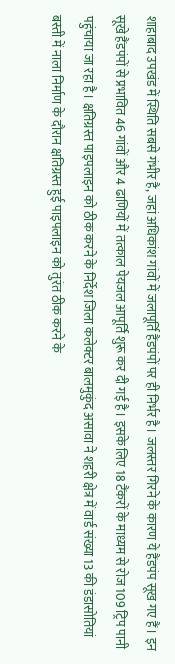शाहाबाद उपखंड में स्थिति सबसे गंभीर है, जहां अधिकांश गांवों में जलापूर्ति हैंडपंपों पर ही निर्भर है। जलस्तर गिरने के कारण ये हैंडपंप सूख गए हैं। इन सूखे हैंडपंपों से प्रभावित 46 गांवों और 4 ढाणियों में तत्काल पेयजल आपूर्ति शुरू कर दी गई है। इसके लिए 18 टैंकरों के माध्यम से रोज 109 ट्रिप पानी पहुंचाया जा रहा है। क्षतिग्रस्त पाइपलाइन को ठीक करने के निर्देश जिला कलेक्टर बालमुकुंद असावा ने शहरी क्षेत्र में वार्ड संख्या 13 की डंडासोतियां बस्ती में नाला निर्माण के दौरान क्षतिग्रस्त हुई पाइपलाइन को तुरंत ठीक करने के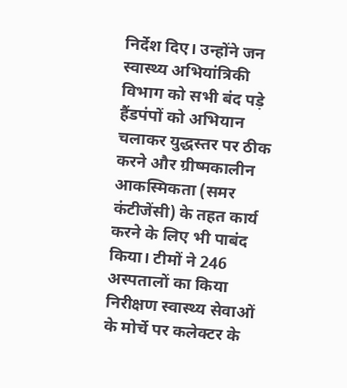निर्देश दिए। उन्होंने जन स्वास्थ्य अभियांत्रिकी विभाग को सभी बंद पड़े हैंडपंपों को अभियान चलाकर युद्धस्तर पर ठीक करने और ग्रीष्मकालीन आकस्मिकता (समर कंटीजेंसी) के तहत कार्य करने के लिए भी पाबंद किया। टीमों ने 246 अस्पतालों का किया निरीक्षण स्वास्थ्य सेवाओं के मोर्चे पर कलेक्टर के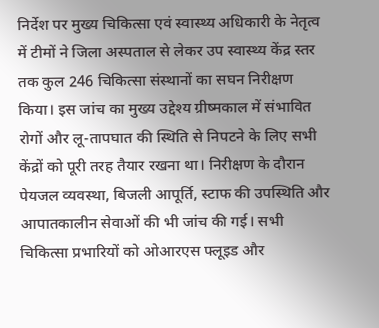निर्देश पर मुख्य चिकित्सा एवं स्वास्थ्य अधिकारी के नेतृत्व में टीमों ने जिला अस्पताल से लेकर उप स्वास्थ्य केंद्र स्तर तक कुल 246 चिकित्सा संस्थानों का सघन निरीक्षण किया। इस जांच का मुख्य उद्देश्य ग्रीष्मकाल में संभावित रोगों और लू-तापघात की स्थिति से निपटने के लिए सभी केंद्रों को पूरी तरह तैयार रखना था। निरीक्षण के दौरान पेयजल व्यवस्था, बिजली आपूर्ति, स्टाफ की उपस्थिति और आपातकालीन सेवाओं की भी जांच की गई। सभी चिकित्सा प्रभारियों को ओआरएस फ्लूइड और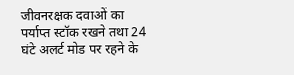जीवनरक्षक दवाओं का पर्याप्त स्टॉक रखने तथा 24 घंटे अलर्ट मोड पर रहने के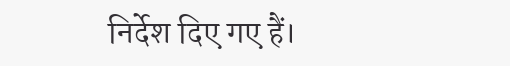निर्देश दिए गए हैं।